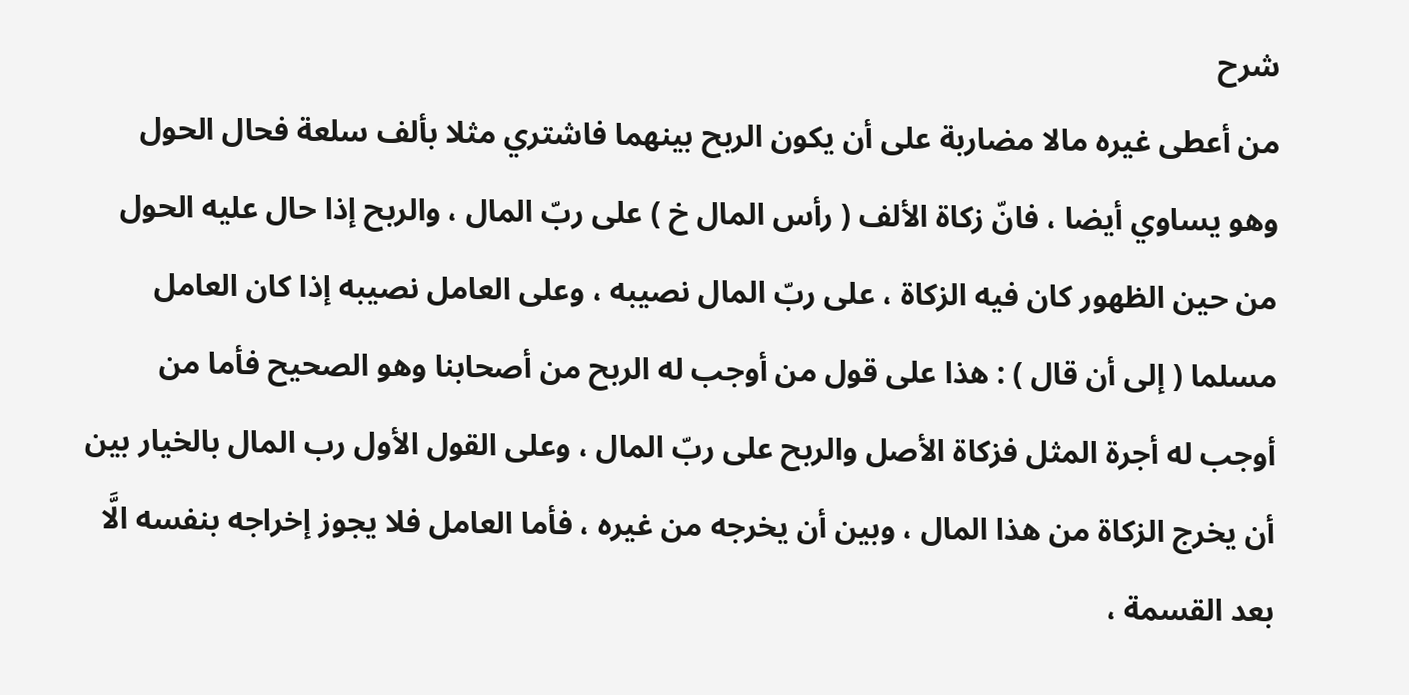شرح
من أعطى غيره مالا مضاربة على أن يكون الربح بينهما فاشتري مثلا بألف سلعة فحال الحول وهو يساوي أيضا ، فانّ زكاة الألف ( رأس المال خ ) على ربّ المال ، والربح إذا حال عليه الحول من حين الظهور كان فيه الزكاة ، على ربّ المال نصيبه ، وعلى العامل نصيبه إذا كان العامل مسلما ( إلى أن قال ) : هذا على قول من أوجب له الربح من أصحابنا وهو الصحيح فأما من أوجب له أجرة المثل فزكاة الأصل والربح على ربّ المال ، وعلى القول الأول رب المال بالخيار بين أن يخرج الزكاة من هذا المال ، وبين أن يخرجه من غيره ، فأما العامل فلا يجوز إخراجه بنفسه الَّا بعد القسمة ،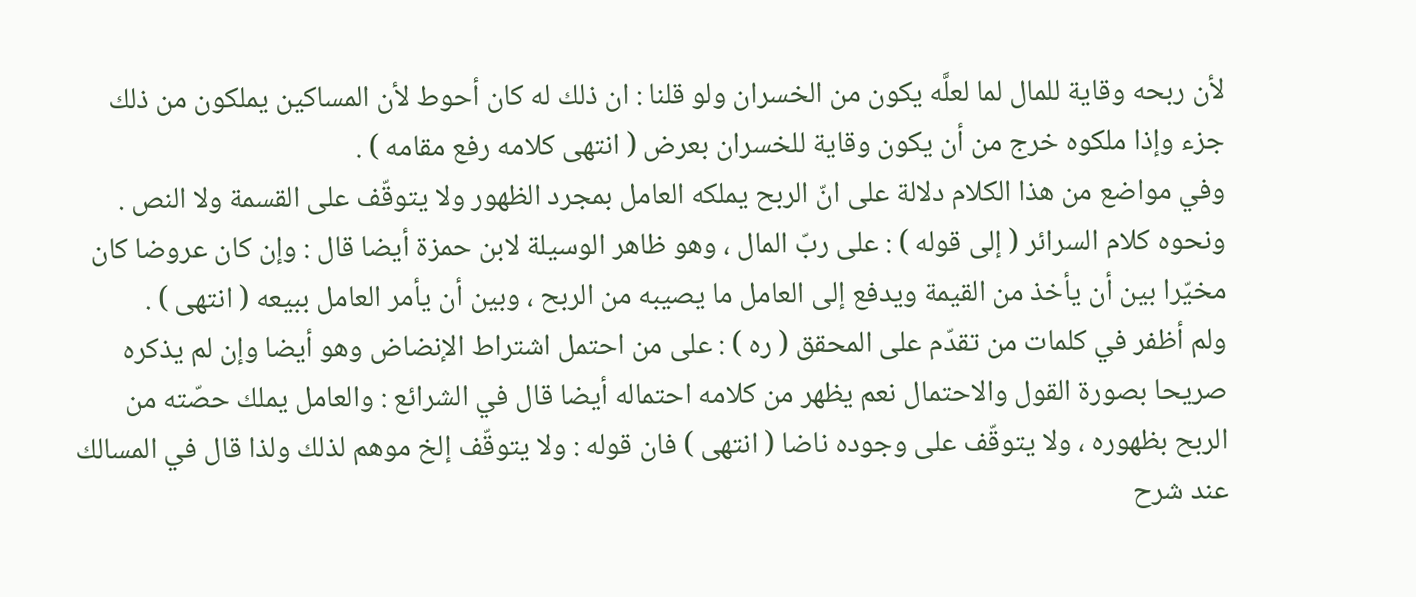لأن ربحه وقاية للمال لما لعلَّه يكون من الخسران ولو قلنا : ان ذلك له كان أحوط لأن المساكين يملكون من ذلك جزء وإذا ملكوه خرج من أن يكون وقاية للخسران بعرض ( انتهى كلامه رفع مقامه ) .
وفي مواضع من هذا الكلام دلالة على انّ الربح يملكه العامل بمجرد الظهور ولا يتوقّف على القسمة ولا النص .
ونحوه كلام السرائر ( إلى قوله ) : على ربّ المال ، وهو ظاهر الوسيلة لابن حمزة أيضا قال : وإن كان عروضا كان مخيّرا بين أن يأخذ من القيمة ويدفع إلى العامل ما يصيبه من الربح ، وبين أن يأمر العامل ببيعه ( انتهى ) .
ولم أظفر في كلمات من تقدّم على المحقق ( ره ) : على من احتمل اشتراط الإنضاض وهو أيضا وإن لم يذكره صريحا بصورة القول والاحتمال نعم يظهر من كلامه احتماله أيضا قال في الشرائع : والعامل يملك حصّته من الربح بظهوره ، ولا يتوقّف على وجوده ناضا ( انتهى ) فان قوله : ولا يتوقّف إلخ موهم لذلك ولذا قال في المسالك عند شرح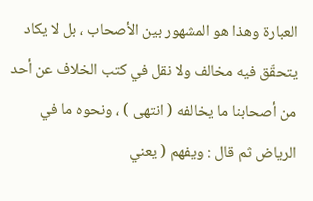العبارة وهذا هو المشهور بين الأصحاب ، بل لا يكاد يتحقّق فيه مخالف ولا نقل في كتب الخلاف عن أحد من أصحابنا ما يخالفه ( انتهى ) ، ونحوه ما في الرياض ثم قال : ويفهم ( يعني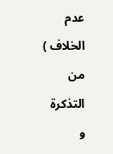عدم الخلاف ) من التذكرة
و